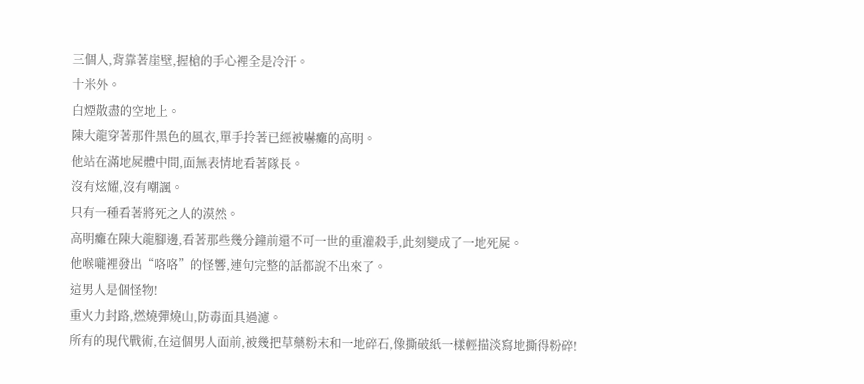三個人,背靠著崖壁,握槍的手心裡全是冷汗。
十米外。
白煙散盡的空地上。
陳大龍穿著那件黑色的風衣,單手拎著已經被嚇癱的高明。
他站在滿地屍體中間,面無表情地看著隊長。
沒有炫耀,沒有嘲諷。
只有一種看著將死之人的漠然。
高明癱在陳大龍腳邊,看著那些幾分鐘前還不可一世的重灌殺手,此刻變成了一地死屍。
他喉嚨裡發出“咯咯”的怪響,連句完整的話都說不出來了。
這男人是個怪物!
重火力封路,燃燒彈燒山,防毒面具過濾。
所有的現代戰術,在這個男人面前,被幾把草藥粉末和一地碎石,像撕破紙一樣輕描淡寫地撕得粉碎!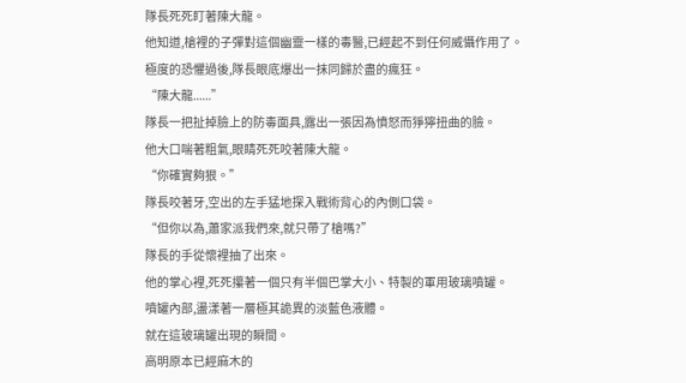隊長死死盯著陳大龍。
他知道,槍裡的子彈對這個幽靈一樣的毒醫,已經起不到任何威懾作用了。
極度的恐懼過後,隊長眼底爆出一抹同歸於盡的瘋狂。
“陳大龍......”
隊長一把扯掉臉上的防毒面具,露出一張因為憤怒而猙獰扭曲的臉。
他大口喘著粗氣,眼睛死死咬著陳大龍。
“你確實夠狠。”
隊長咬著牙,空出的左手猛地探入戰術背心的內側口袋。
“但你以為,蕭家派我們來,就只帶了槍嗎?”
隊長的手從懷裡抽了出來。
他的掌心裡,死死攥著一個只有半個巴掌大小、特製的軍用玻璃噴罐。
噴罐內部,盪漾著一層極其詭異的淡藍色液體。
就在這玻璃罐出現的瞬間。
高明原本已經麻木的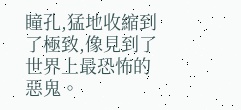瞳孔,猛地收縮到了極致,像見到了世界上最恐怖的惡鬼。